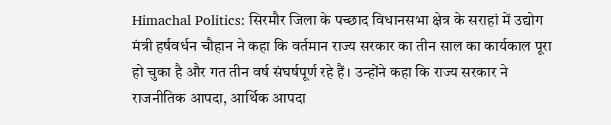Himachal Politics: सिरमौर जिला के पच्छाद विधानसभा क्षेत्र के सराहां में उद्योग मंत्री हर्षवर्धन चौहान ने कहा कि वर्तमान राज्य सरकार का तीन साल का कार्यकाल पूरा हो चुका है और गत तीन वर्ष संघर्षपूर्ण रहे हैं। उन्होंने कहा कि राज्य सरकार ने राजनीतिक आपदा, आर्थिक आपदा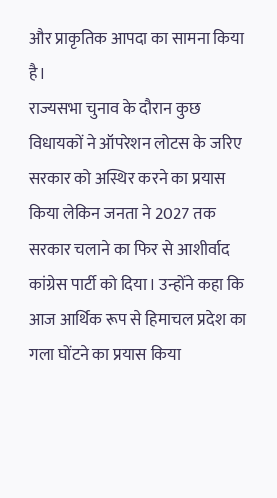और प्राकृतिक आपदा का सामना किया है।
राज्यसभा चुनाव के दौरान कुछ विधायकों ने ऑपरेशन लोटस के जरिए सरकार को अस्थिर करने का प्रयास किया लेकिन जनता ने 2027 तक सरकार चलाने का फिर से आशीर्वाद कांग्रेस पार्टी को दिया। उन्होंने कहा कि आज आर्थिक रूप से हिमाचल प्रदेश का गला घोंटने का प्रयास किया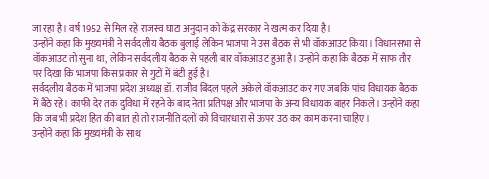जा रहा है। वर्ष 1952 से मिल रहे राजस्व घाटा अनुदान को केंद्र सरकार ने खत्म कर दिया है।
उन्होंने कहा कि मुख्यमंत्री ने सर्वदलीय बैठक बुलाई लेकिन भाजपा ने उस बैठक से भी वॉकआउट किया। विधानसभा से वॉकआउट तो सुना था, लेकिन सर्वदलीय बैठक से पहली बार वॉकआउट हुआ है। उन्होंने कहा कि बैठक में साफ तौर पर दिखा कि भाजपा किस प्रकार से गुटों में बंटी हुई है।
सर्वदलीय बैठक में भाजपा प्रदेश अध्यक्ष डॉ. राजीव बिंदल पहले अकेले वॉकआउट कर गए जबकि पांच विधायक बैठक में बैठे रहे। काफी देर तक दुविधा में रहने के बाद नेता प्रतिपक्ष और भाजपा के अन्य विधायक बाहर निकले। उन्होंने कहा कि जब भी प्रदेश हित की बात हो तो राजनीति दलों को विचारधारा से ऊपर उठ कर काम करना चाहिए।
उन्होंने कहा कि मुख्यमंत्री के साथ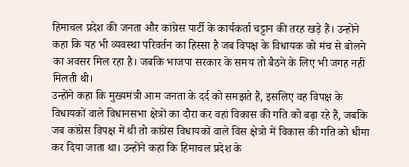हिमाचल प्रदेश की जनता और कांग्रेस पार्टी के कार्यकर्ता चट्टान की तरह खड़े हैं। उन्होंने कहा कि यह भी व्यवस्था परिवर्तन का हिस्सा है जब विपक्ष के विधायक को मंच से बोलने का अवसर मिल रहा है। जबकि भाजपा सरकार के समय तो बैठने के लिए भी जगह नहीं मिलती थी।
उन्होंने कहा कि मुख्यमंत्री आम जनता के दर्द को समझते हैं, इसलिए वह विपक्ष के विधायकों वाले विधानसभा क्षेत्रों का दौरा कर वहां विकास की गति को बढ़ा रहे हैं, जबकि जब कांग्रेस विपक्ष में थी तो कांग्रेस विधायकों वाले विस क्षेत्रो में विकास की गति को धीमा कर दिया जाता था। उन्होंने कहा कि हिमाचल प्रदेश के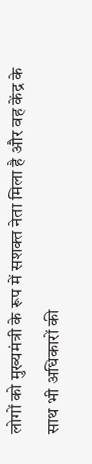लोगों को मुख्यमंत्री के रूप में सशक्त नेता मिला है और वह केंद्र के साथ भी अधिकारों की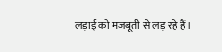लड़ाई को मजबूती से लड़ रहे हैं।